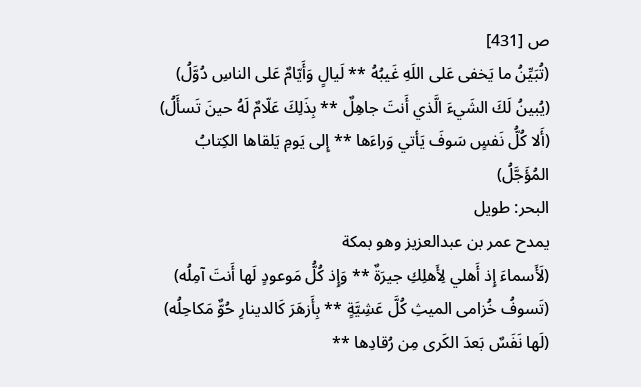ص [431]
(تُبَيِّنُ ما يَخفى عَلى اللَهِ غَيبُهُ ** لَيالٍ وَأَيّامٌ عَلى الناسِ دُوَّلُ)
(يُبينُ لَكَ الشَيءَ الَّذي أَنتَ جاهِلٌ ** بِذَلِكَ عَلّامٌ لَهُ حينَ تَسأَلُ)
(أَلا كُلُّ نَفسٍ سَوفَ يَأتي وَراءَها ** إِلى يَومِ يَلقاها الكِتابُ المُؤَجَّلُ)
البحر: طويل
يمدح عمر بن عبدالعزيز وهو بمكة
(لَأَسماءَ إِذ أَهلي لِأَهلِكِ جيرَةٌ ** وَإِذ كُلُّ مَوعودٍ لَها أَنتَ آمِلُه)
(تَسوفُ خُزامى الميثِ كُلَّ عَشِيَّةٍ ** بِأَزهَرَ كَالدينارِ حُوٌّ مَكاحِلُه)
(لَها نَفَسٌ بَعدَ الكَرى مِن رُقادِها **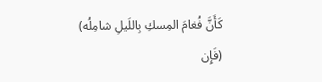كَأَنَّ فُغامَ المِسكِ بِاللَيلِ شامِلُه)
(فَإِن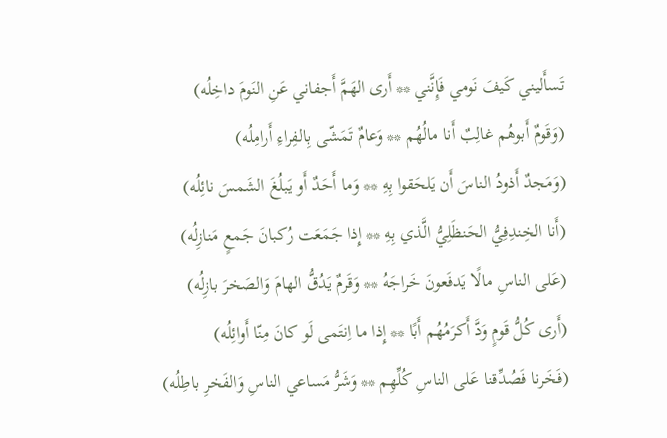تَسأَليني كَيفَ نَومي فَإِنَّني ** أَرى الهَمَّ أَجفاني عَنِ النَومَ داخِلُه)
(وَقَومٌ أَبوهُم غالِبٌ أَنا مالُهُم ** وَعامٌ تَمَشّى بِالفِراءِ أَرامِلُه)
(وَمَجدٌ أَذودُ الناسَ أَن يَلحَقوا بِهِ ** وَما أَحَدٌ أَو يَبلُغَ الشَمسَ نائِلُه)
(أَنا الخِندِفِيُّ الحَنظَلِيُّ الَّذي بِهِ ** إِذا جَمَعَت رُكبانَ جَمعٍ مَنازِلُه)
(عَلى الناسِ مالًا يَدفَعونَ خَراجَهُ ** وَقَرمٌ يَدُقُّ الهامَ وَالصَخرَ بازِلُه)
(أَرى كُلُّ قَومٍ وَدَّ أَكرَمُهُم أَبًا ** إِذا ما اِنتَمى لَو كانَ مِنّا أَوائِلُه)
(فَخَرنا فَصُدِّقنا عَلى الناسِ كُلِّهِم ** وَشَرُّ مَساعي الناسِ وَالفَخرِ باطِلُه)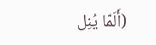(أَلَمّا يُنِل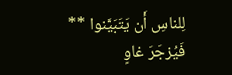لِلناسِ أَن يَتَبَيَّنوا ** فَيُزجَرَ غاوٍ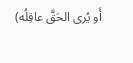أَو يُرى الحَقَّ عاقِلُه)